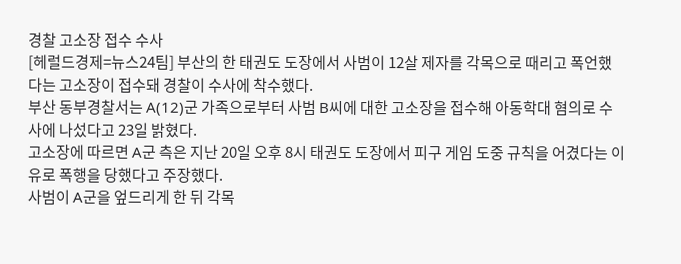경찰 고소장 접수 수사
[헤럴드경제=뉴스24팀] 부산의 한 태권도 도장에서 사범이 12살 제자를 각목으로 때리고 폭언했다는 고소장이 접수돼 경찰이 수사에 착수했다.
부산 동부경찰서는 A(12)군 가족으로부터 사범 B씨에 대한 고소장을 접수해 아동학대 혐의로 수사에 나섰다고 23일 밝혔다.
고소장에 따르면 A군 측은 지난 20일 오후 8시 태권도 도장에서 피구 게임 도중 규칙을 어겼다는 이유로 폭행을 당했다고 주장했다.
사범이 A군을 엎드리게 한 뒤 각목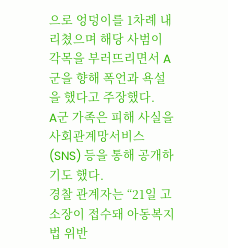으로 엉덩이를 1차례 내리쳤으며 해당 사범이 각목을 부러뜨리면서 A군을 향해 폭언과 욕설을 했다고 주장했다.
A군 가족은 피해 사실을 사회관계망서비스(SNS) 등을 통해 공개하기도 했다.
경찰 관계자는 “21일 고소장이 접수돼 아동복지법 위반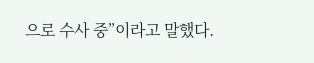으로 수사 중”이라고 말했다.